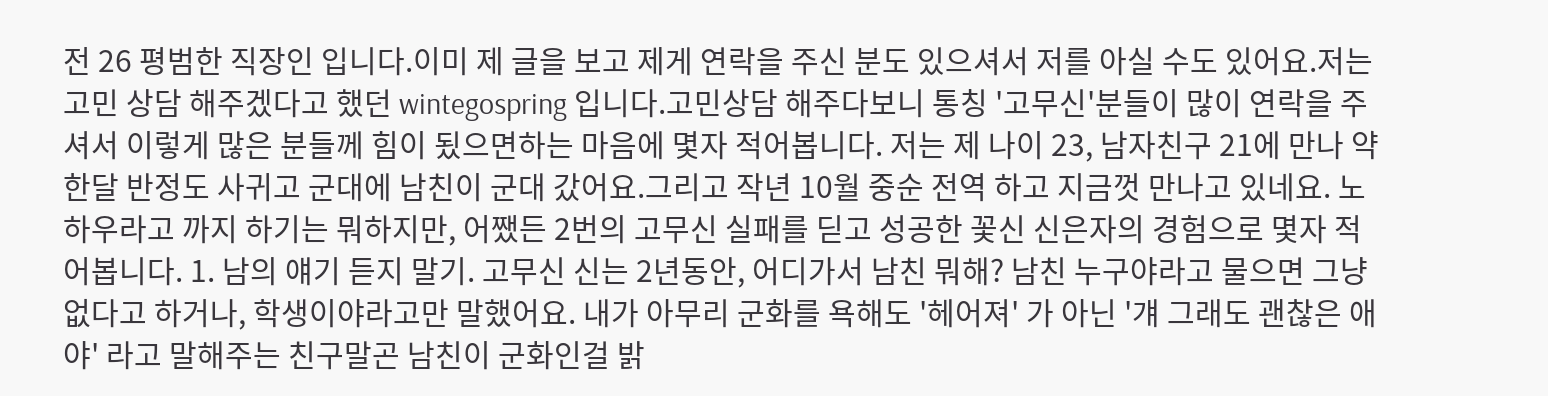전 26 평범한 직장인 입니다.이미 제 글을 보고 제게 연락을 주신 분도 있으셔서 저를 아실 수도 있어요.저는 고민 상담 해주겠다고 했던 wintegospring 입니다.고민상담 해주다보니 통칭 '고무신'분들이 많이 연락을 주셔서 이렇게 많은 분들께 힘이 됬으면하는 마음에 몇자 적어봅니다. 저는 제 나이 23, 남자친구 21에 만나 약 한달 반정도 사귀고 군대에 남친이 군대 갔어요.그리고 작년 10월 중순 전역 하고 지금껏 만나고 있네요. 노하우라고 까지 하기는 뭐하지만, 어쨌든 2번의 고무신 실패를 딛고 성공한 꽃신 신은자의 경험으로 몇자 적어봅니다. 1. 남의 얘기 듣지 말기. 고무신 신는 2년동안, 어디가서 남친 뭐해? 남친 누구야라고 물으면 그냥 없다고 하거나, 학생이야라고만 말했어요. 내가 아무리 군화를 욕해도 '헤어져' 가 아닌 '걔 그래도 괜찮은 애야' 라고 말해주는 친구말곤 남친이 군화인걸 밝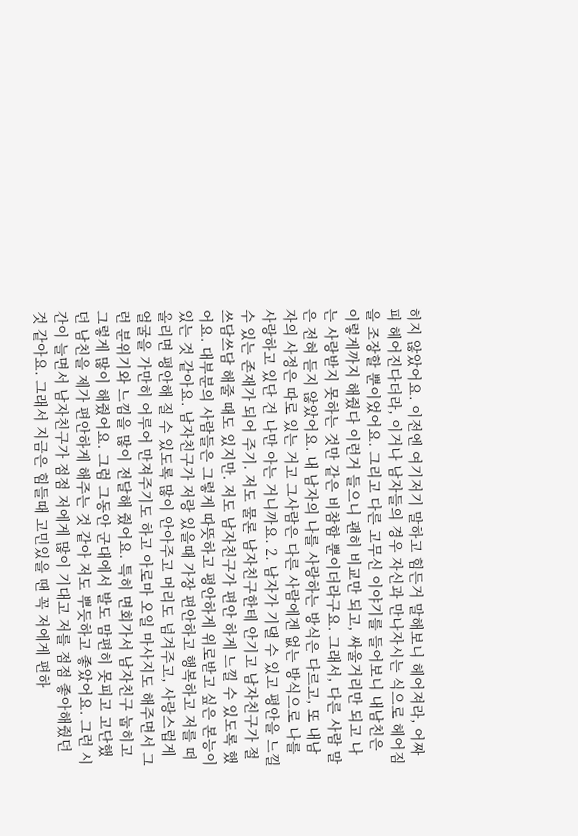히지 않았어요. 이전엔 여기저기 말하고 힘든거 말해보니 헤어져라, 어짜피 헤어진다더라, 이거나 남자들의 경우 자신과 만나자시는 식으로 헤어짐을 조장할 뿐이었어요. 그리고 다른 고무신 이야기를 들어보니 내남친은 이렇게까지 해줬다 이런거 들으니 괜히 비교만 되고, 싸울거리만 되고 나는 사랑받지 못하는 것만 같은 비참함 뿐이더라구요. 그래서, 다른 사람 말은 전혀 듣지 않았어요. 내 남자의 나를 사랑하는 방식은 다르고, 또 내남자의 사정은 따로 있는 거고 그사람은 다른 사람에겐 없는 방식으로 나를 사랑하고 있단 건 나만 아는 거니까요. 2. 남자가 기댈 수 있고 평안을 느낄 수 있는 존재가 되어 주기. 저도 물론 남자친구한테 안기고 남자친구가 절 쓰담쓰담 해줄 때도 있지만. 저도 남자친구가 편안 하게 느낄 수 있도록 했어요. 대부분의 사람들은 그렇게 따뜻하고 평안하게 위로받고 싶은 본능이 있는 것 같아요. 남자친구가 저랑 있을때 가장 편안하고 행복하고 저를 떠올리면 평안해 질 수 있도록 많이 안아주고 머리도 넘겨주고, 사랑스럽게 얼굴을 가만히 어루어 만져주기도 하고 아로마 오일 마사지도 해주면서 그런 분위기와 느낌을 많이 전달해 줬어요. 특히 면회가서 남자친구 눕히고 그렇게 많이 해줬어요. 그럼 그동안 군대에서 발도 맘편히 못피고 고단했던 남친을 제가 편안하게 해주는 것 같아 저도 뿌듯하고 좋았어요. 그런 시간이 늘면서 남자친구가 점점 저에게 많이 기대고 저를 점점 좋아해줬던 것 같아요. 그래서 지금은 힘들때 고민있을 땐 꼭 저에게 편하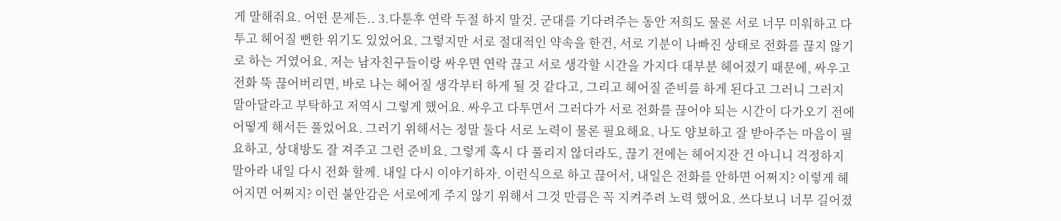게 말해줘요. 어떤 문제든.. 3.다툰후 연락 두절 하지 말것. 군대를 기다려주는 동안 저희도 물론 서로 너무 미워하고 다투고 헤어질 뻔한 위기도 있었어요. 그렇지만 서로 절대적인 약속을 한건, 서로 기분이 나빠진 상태로 전화를 끊지 않기로 하는 거였어요. 저는 남자친구들이랑 싸우면 연락 끊고 서로 생각할 시간을 가지다 대부분 헤어졌기 때문에, 싸우고 전화 뚝 끊어버리면, 바로 나는 헤어질 생각부터 하게 될 것 같다고, 그리고 헤어질 준비를 하게 된다고 그러니 그러지 말아달라고 부탁하고 저역시 그렇게 했어요. 싸우고 다투면서 그러다가 서로 전화를 끊어야 되는 시간이 다가오기 전에 어떻게 해서든 풀었어요. 그러기 위해서는 정말 둘다 서로 노력이 물론 필요해요. 나도 양보하고 잘 받아주는 마음이 필요하고, 상대방도 잘 져주고 그런 준비요. 그렇게 혹시 다 풀리지 않더라도, 끊기 전에는 헤어지잔 건 아니니 걱정하지 말아라 내일 다시 전화 할께. 내일 다시 이야기하자. 이런식으로 하고 끊어서, 내일은 전화를 안하면 어쩌지? 이렇게 헤어지면 어쩌지? 이런 불안감은 서로에게 주지 않기 위해서 그것 만큼은 꼭 지켜주려 노력 했어요. 쓰다보니 너무 길어졌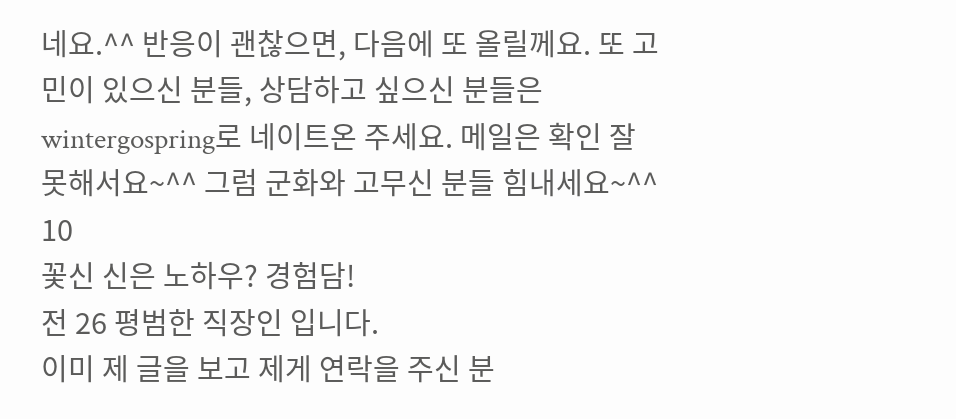네요.^^ 반응이 괜찮으면, 다음에 또 올릴께요. 또 고민이 있으신 분들, 상담하고 싶으신 분들은 wintergospring로 네이트온 주세요. 메일은 확인 잘 못해서요~^^ 그럼 군화와 고무신 분들 힘내세요~^^ 10
꽃신 신은 노하우? 경험담!
전 26 평범한 직장인 입니다.
이미 제 글을 보고 제게 연락을 주신 분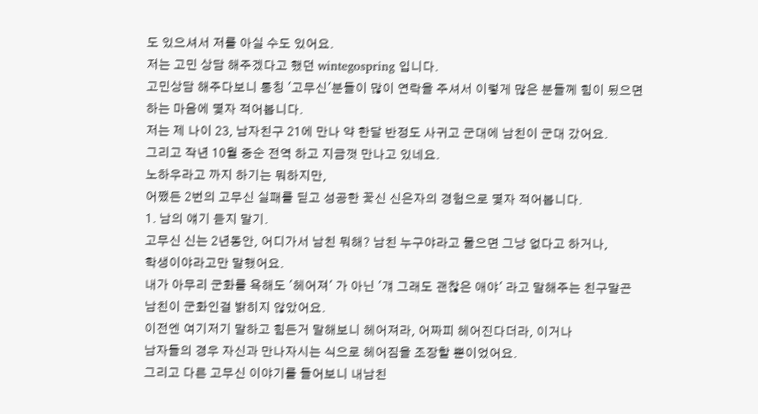도 있으셔서 저를 아실 수도 있어요.
저는 고민 상담 해주겠다고 했던 wintegospring 입니다.
고민상담 해주다보니 통칭 '고무신'분들이 많이 연락을 주셔서 이렇게 많은 분들께 힘이 됬으면
하는 마음에 몇자 적어봅니다.
저는 제 나이 23, 남자친구 21에 만나 약 한달 반정도 사귀고 군대에 남친이 군대 갔어요.
그리고 작년 10월 중순 전역 하고 지금껏 만나고 있네요.
노하우라고 까지 하기는 뭐하지만,
어쨌든 2번의 고무신 실패를 딛고 성공한 꽃신 신은자의 경험으로 몇자 적어봅니다.
1. 남의 얘기 듣지 말기.
고무신 신는 2년동안, 어디가서 남친 뭐해? 남친 누구야라고 물으면 그냥 없다고 하거나,
학생이야라고만 말했어요.
내가 아무리 군화를 욕해도 '헤어져' 가 아닌 '걔 그래도 괜찮은 애야' 라고 말해주는 친구말곤
남친이 군화인걸 밝히지 않았어요.
이전엔 여기저기 말하고 힘든거 말해보니 헤어져라, 어짜피 헤어진다더라, 이거나
남자들의 경우 자신과 만나자시는 식으로 헤어짐을 조장할 뿐이었어요.
그리고 다른 고무신 이야기를 들어보니 내남친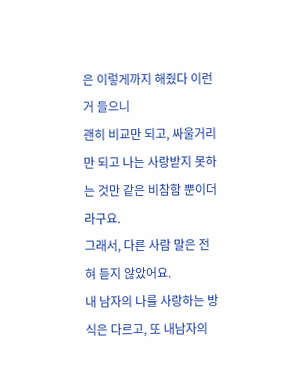은 이렇게까지 해줬다 이런거 들으니
괜히 비교만 되고, 싸울거리만 되고 나는 사랑받지 못하는 것만 같은 비참함 뿐이더라구요.
그래서, 다른 사람 말은 전혀 듣지 않았어요.
내 남자의 나를 사랑하는 방식은 다르고, 또 내남자의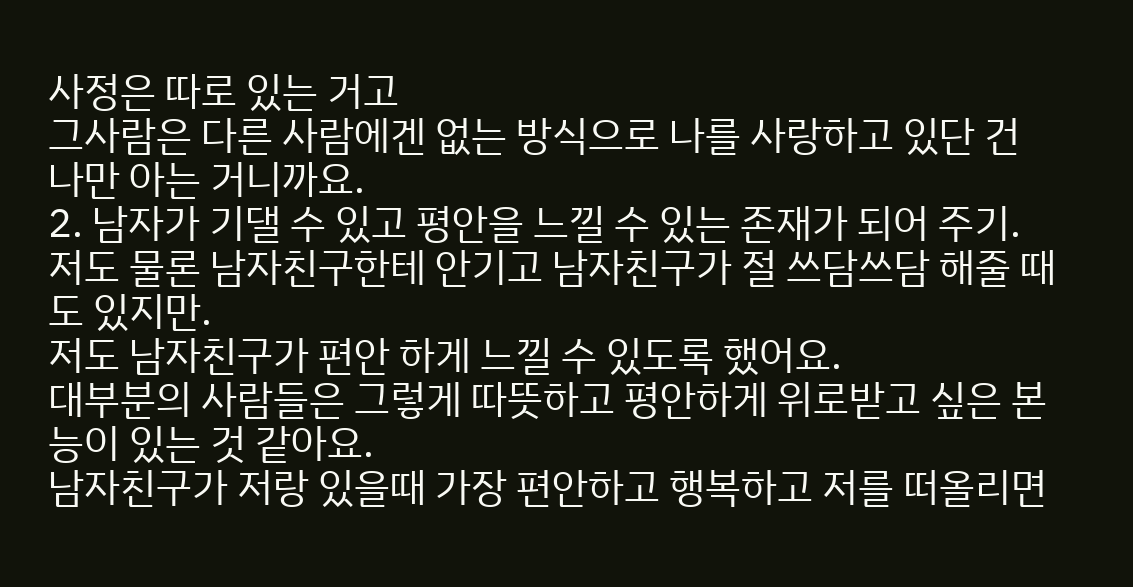사정은 따로 있는 거고
그사람은 다른 사람에겐 없는 방식으로 나를 사랑하고 있단 건 나만 아는 거니까요.
2. 남자가 기댈 수 있고 평안을 느낄 수 있는 존재가 되어 주기.
저도 물론 남자친구한테 안기고 남자친구가 절 쓰담쓰담 해줄 때도 있지만.
저도 남자친구가 편안 하게 느낄 수 있도록 했어요.
대부분의 사람들은 그렇게 따뜻하고 평안하게 위로받고 싶은 본능이 있는 것 같아요.
남자친구가 저랑 있을때 가장 편안하고 행복하고 저를 떠올리면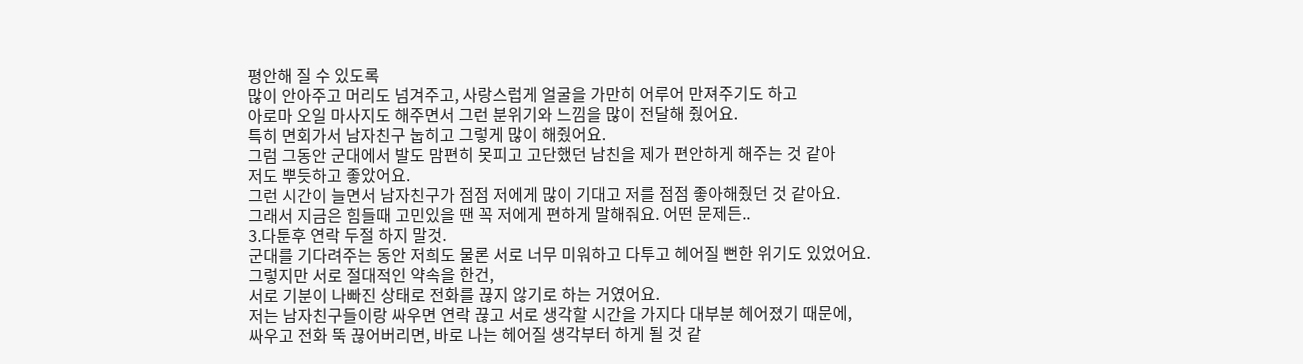평안해 질 수 있도록
많이 안아주고 머리도 넘겨주고, 사랑스럽게 얼굴을 가만히 어루어 만져주기도 하고
아로마 오일 마사지도 해주면서 그런 분위기와 느낌을 많이 전달해 줬어요.
특히 면회가서 남자친구 눕히고 그렇게 많이 해줬어요.
그럼 그동안 군대에서 발도 맘편히 못피고 고단했던 남친을 제가 편안하게 해주는 것 같아
저도 뿌듯하고 좋았어요.
그런 시간이 늘면서 남자친구가 점점 저에게 많이 기대고 저를 점점 좋아해줬던 것 같아요.
그래서 지금은 힘들때 고민있을 땐 꼭 저에게 편하게 말해줘요. 어떤 문제든..
3.다툰후 연락 두절 하지 말것.
군대를 기다려주는 동안 저희도 물론 서로 너무 미워하고 다투고 헤어질 뻔한 위기도 있었어요.
그렇지만 서로 절대적인 약속을 한건,
서로 기분이 나빠진 상태로 전화를 끊지 않기로 하는 거였어요.
저는 남자친구들이랑 싸우면 연락 끊고 서로 생각할 시간을 가지다 대부분 헤어졌기 때문에,
싸우고 전화 뚝 끊어버리면, 바로 나는 헤어질 생각부터 하게 될 것 같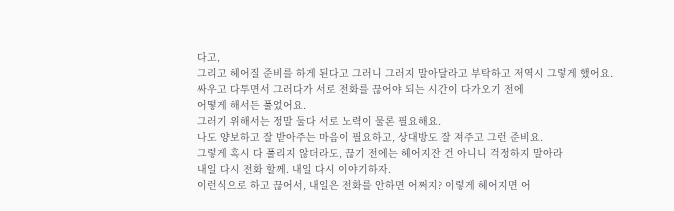다고,
그리고 헤어질 준비를 하게 된다고 그러니 그러지 말아달라고 부탁하고 저역시 그렇게 했어요.
싸우고 다투면서 그러다가 서로 전화를 끊어야 되는 시간이 다가오기 전에
어떻게 해서든 풀었어요.
그러기 위해서는 정말 둘다 서로 노력이 물론 필요해요.
나도 양보하고 잘 받아주는 마음이 필요하고, 상대방도 잘 져주고 그런 준비요.
그렇게 혹시 다 풀리지 않더라도, 끊기 전에는 헤어지잔 건 아니니 걱정하지 말아라
내일 다시 전화 할께. 내일 다시 이야기하자.
이런식으로 하고 끊어서, 내일은 전화를 안하면 어쩌지? 이렇게 헤어지면 어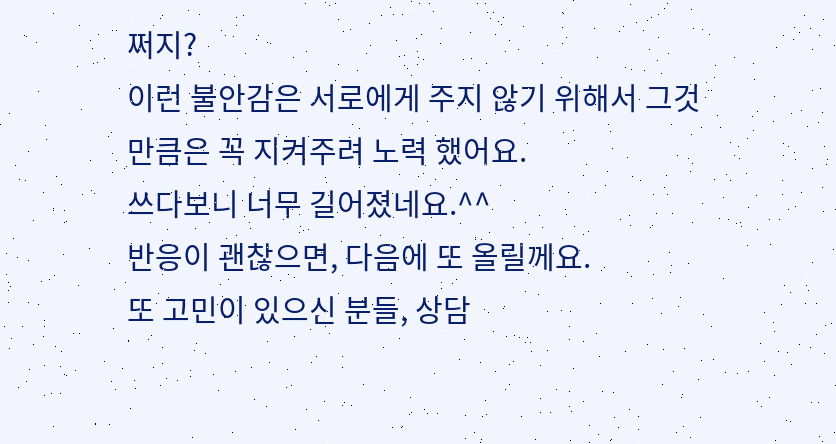쩌지?
이런 불안감은 서로에게 주지 않기 위해서 그것 만큼은 꼭 지켜주려 노력 했어요.
쓰다보니 너무 길어졌네요.^^
반응이 괜찮으면, 다음에 또 올릴께요.
또 고민이 있으신 분들, 상담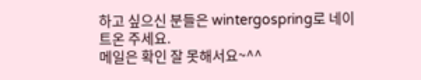하고 싶으신 분들은 wintergospring로 네이트온 주세요.
메일은 확인 잘 못해서요~^^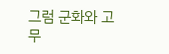그럼 군화와 고무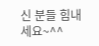신 분들 힘내세요~^^